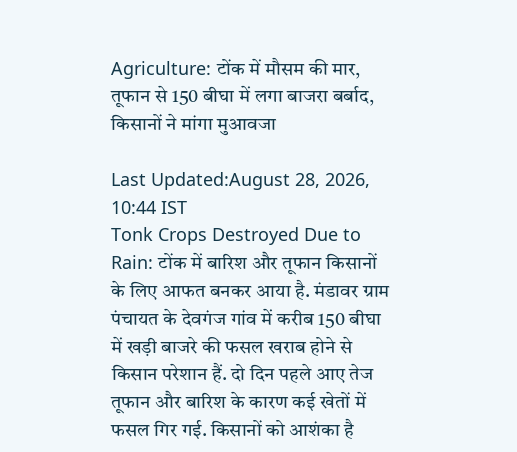Agriculture: टोंक में मौसम की मार, तूफान से 150 बीघा में लगा बाजरा बर्बाद, किसानों ने मांगा मुआवजा

Last Updated:August 28, 2026, 10:44 IST
Tonk Crops Destroyed Due to Rain: टोंक में बारिश और तूफान किसानों के लिए आफत बनकर आया है. मंडावर ग्राम पंचायत के देवगंज गांव में करीब 150 बीघा में खड़ी बाजरे की फसल खराब होने से किसान परेशान हैं. दो दिन पहले आए तेज तूफान और बारिश के कारण कई खेतों में फसल गिर गई. किसानों को आशंका है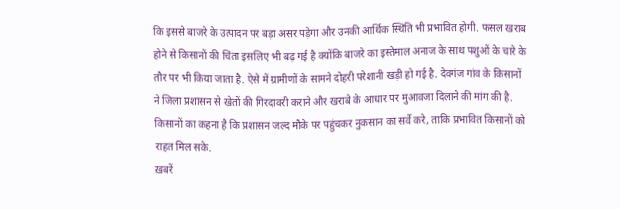कि इससे बाजरे के उत्पादन पर बड़ा असर पड़ेगा और उनकी आर्थिक स्थिति भी प्रभावित होगी. फसल खराब होने से किसानों की चिंता इसलिए भी बढ़ गई है क्योंकि बाजरे का इस्तेमाल अनाज के साथ पशुओं के चारे के तौर पर भी किया जाता है. ऐसे में ग्रामीणों के सामने दोहरी परेशानी खड़ी हो गई है. देवगंज गांव के किसानों ने जिला प्रशासन से खेतों की गिरदावरी कराने और खराबे के आधार पर मुआवजा दिलाने की मांग की है. किसानों का कहना है कि प्रशासन जल्द मौके पर पहुंचकर नुकसान का सर्वे करे, ताकि प्रभावित किसानों को राहत मिल सके.
ख़बरें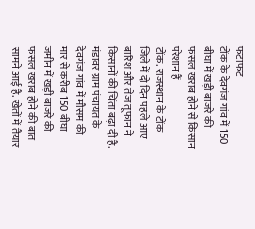फटाफट
टोंक के देवगंज गांव में 150 बीघा में खड़ी बाजरे की फसल खराब होने से किसान परेशान हैं
टोंक. राजस्थान के टोंक जिले में दो दिन पहले आए बारिश और तेज तूफान ने किसानों की चिंता बढ़ा दी है. मंडावर ग्राम पंचायत के देवगंज गांव में मौसम की मार से करीब 150 बीघा जमीन में खड़ी बाजरे की फसल खराब होने की बात सामने आई है. खेतों में तैयार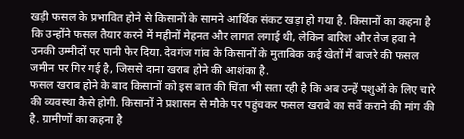खड़ी फसल के प्रभावित होने से किसानों के सामने आर्थिक संकट खड़ा हो गया है. किसानों का कहना है कि उन्होंने फसल तैयार करने में महीनों मेहनत और लागत लगाई थी, लेकिन बारिश और तेज हवा ने उनकी उम्मीदों पर पानी फेर दिया. देवगंज गांव के किसानों के मुताबिक कई खेतों में बाजरे की फसल जमीन पर गिर गई है, जिससे दाना खराब होने की आशंका है.
फसल खराब होने के बाद किसानों को इस बात की चिंता भी सता रही है कि अब उन्हें पशुओं के लिए चारे की व्यवस्था कैसे होगी. किसानों ने प्रशासन से मौके पर पहुंचकर फसल खराबे का सर्वे कराने की मांग की है. ग्रामीणों का कहना है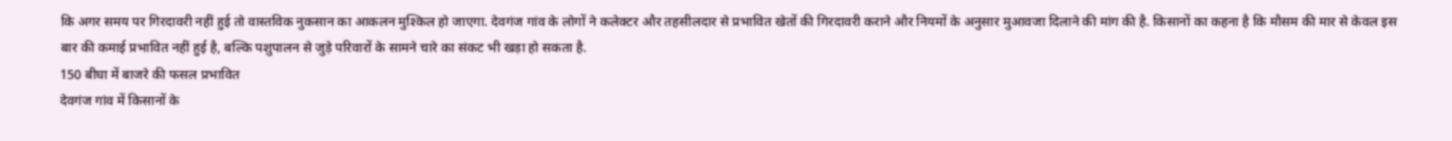कि अगर समय पर गिरदावरी नहीं हुई तो वास्तविक नुकसान का आकलन मुश्किल हो जाएगा. देवगंज गांव के लोगों ने कलेक्टर और तहसीलदार से प्रभावित खेतों की गिरदावरी कराने और नियमों के अनुसार मुआवजा दिलाने की मांग की है. किसानों का कहना है कि मौसम की मार से केवल इस बार की कमाई प्रभावित नहीं हुई है, बल्कि पशुपालन से जुड़े परिवारों के सामने चारे का संकट भी खड़ा हो सकता है.
150 बीघा में बाजरे की फसल प्रभावित
देवगंज गांव में किसानों के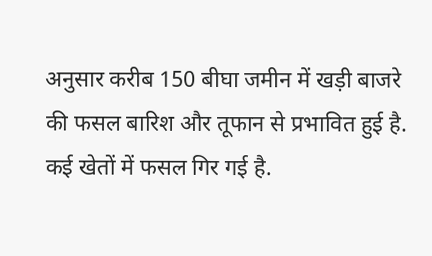अनुसार करीब 150 बीघा जमीन में खड़ी बाजरे की फसल बारिश और तूफान से प्रभावित हुई है. कई खेतों में फसल गिर गई है.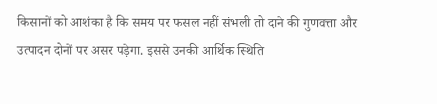किसानों को आशंका है कि समय पर फसल नहीं संभली तो दाने की गुणवत्ता और उत्पादन दोनों पर असर पड़ेगा. इससे उनकी आर्थिक स्थिति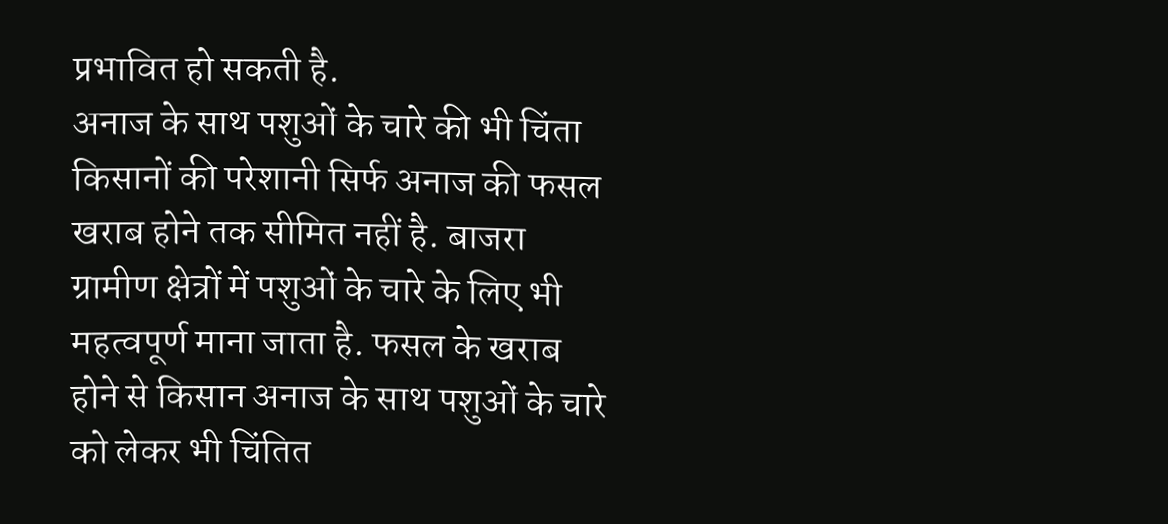प्रभावित हो सकती है.
अनाज के साथ पशुओं के चारे की भी चिंता
किसानों की परेशानी सिर्फ अनाज की फसल खराब होने तक सीमित नहीं है. बाजरा ग्रामीण क्षेत्रों में पशुओं के चारे के लिए भी महत्वपूर्ण माना जाता है. फसल के खराब होने से किसान अनाज के साथ पशुओं के चारे को लेकर भी चिंतित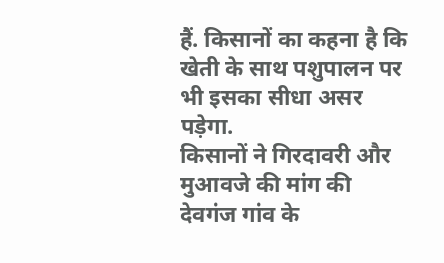हैं. किसानों का कहना है कि खेती के साथ पशुपालन पर भी इसका सीधा असर पड़ेगा.
किसानों ने गिरदावरी और मुआवजे की मांग की
देवगंज गांव के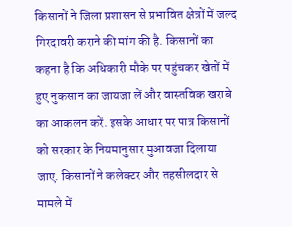किसानों ने जिला प्रशासन से प्रभावित क्षेत्रों में जल्द गिरदावरी कराने की मांग की है. किसानों का कहना है कि अधिकारी मौके पर पहुंचकर खेतों में हुए नुकसान का जायजा लें और वास्तविक खराबे का आकलन करें. इसके आधार पर पात्र किसानों को सरकार के नियमानुसार मुआवजा दिलाया जाए. किसानों ने कलेक्टर और तहसीलदार से मामले में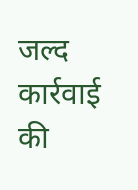जल्द कार्रवाई की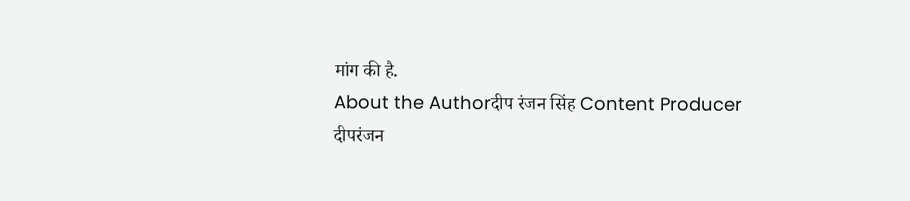मांग की है.
About the Authorदीप रंजन सिंह Content Producer
दीपरंजन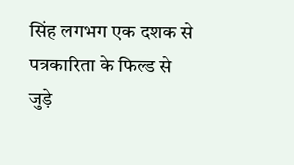सिंह लगभग एक दशक से पत्रकारिता के फिल्ड से जुड़े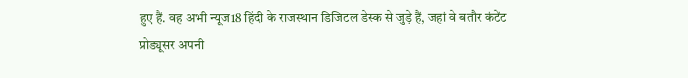हुए हैं. वह अभी न्यूज18 हिंदी के राजस्थान डिजिटल डेस्क से जुड़े हैं, जहां वे बतौर कंटेंट प्रोड्यूसर अपनी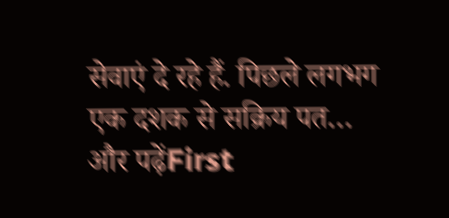सेवाएं दे रहे हैं. पिछले लगभग एक दशक से सक्रिय पत…
और पढ़ेंFirst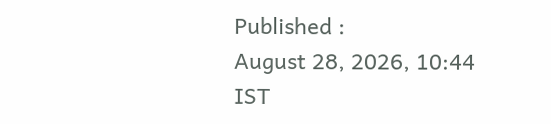Published :
August 28, 2026, 10:44 IST